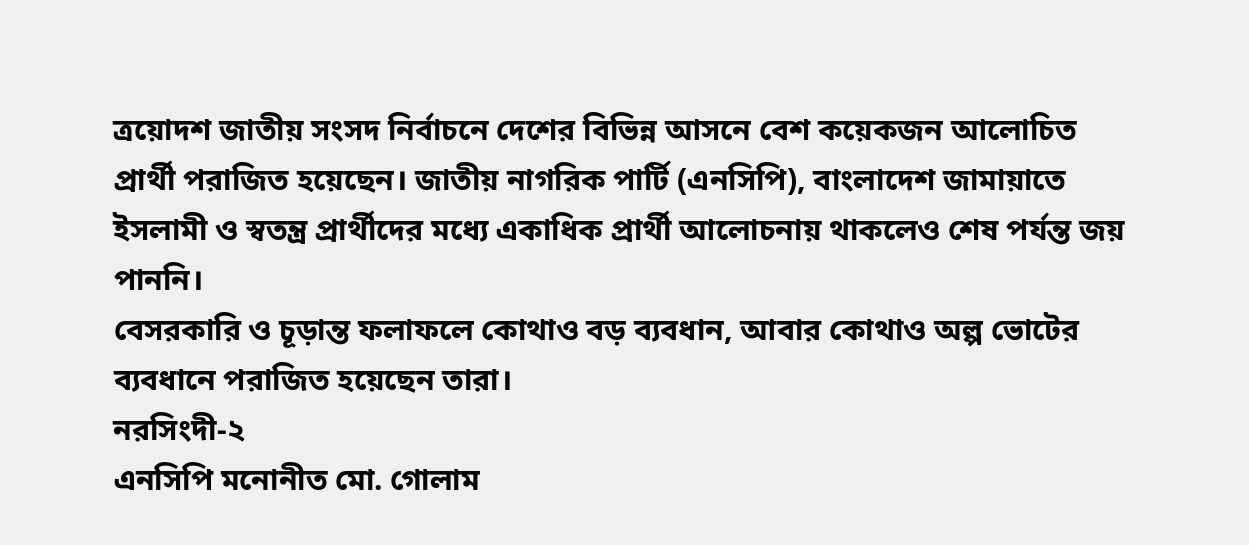ত্রয়োদশ জাতীয় সংসদ নির্বাচনে দেশের বিভিন্ন আসনে বেশ কয়েকজন আলোচিত প্রার্থী পরাজিত হয়েছেন। জাতীয় নাগরিক পার্টি (এনসিপি), বাংলাদেশ জামায়াতে ইসলামী ও স্বতন্ত্র প্রার্থীদের মধ্যে একাধিক প্রার্থী আলোচনায় থাকলেও শেষ পর্যন্ত জয় পাননি।
বেসরকারি ও চূড়ান্ত ফলাফলে কোথাও বড় ব্যবধান, আবার কোথাও অল্প ভোটের ব্যবধানে পরাজিত হয়েছেন তারা।
নরসিংদী-২
এনসিপি মনোনীত মো. গোলাম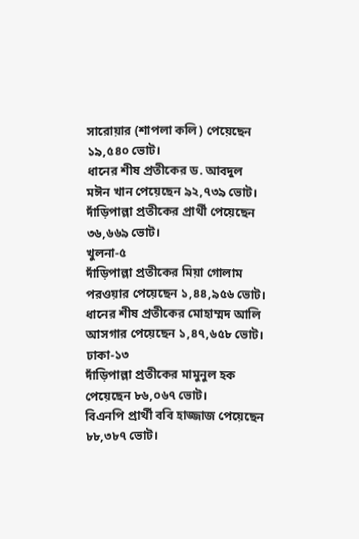সারোয়ার (শাপলা কলি) পেয়েছেন ১৯,৫৪০ ভোট।
ধানের শীষ প্রতীকের ড. আবদুল মঈন খান পেয়েছেন ৯২,৭৩৯ ভোট।
দাঁড়িপাল্লা প্রতীকের প্রার্থী পেয়েছেন ৩৬,৬৬৯ ভোট।
খুলনা-৫
দাঁড়িপাল্লা প্রতীকের মিয়া গোলাম পরওয়ার পেয়েছেন ১,৪৪,৯৫৬ ভোট।
ধানের শীষ প্রতীকের মোহাম্মদ আলি আসগার পেয়েছেন ১,৪৭,৬৫৮ ভোট।
ঢাকা-১৩
দাঁড়িপাল্লা প্রতীকের মামুনুল হক পেয়েছেন ৮৬,০৬৭ ভোট।
বিএনপি প্রার্থী ববি হাজ্জাজ পেয়েছেন ৮৮,৩৮৭ ভোট।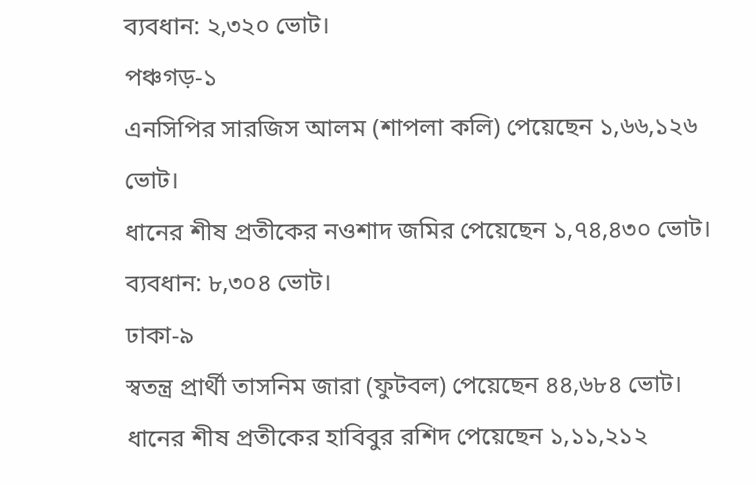ব্যবধান: ২,৩২০ ভোট।
পঞ্চগড়-১
এনসিপির সারজিস আলম (শাপলা কলি) পেয়েছেন ১,৬৬,১২৬ ভোট।
ধানের শীষ প্রতীকের নওশাদ জমির পেয়েছেন ১,৭৪,৪৩০ ভোট।
ব্যবধান: ৮,৩০৪ ভোট।
ঢাকা-৯
স্বতন্ত্র প্রার্থী তাসনিম জারা (ফুটবল) পেয়েছেন ৪৪,৬৮৪ ভোট।
ধানের শীষ প্রতীকের হাবিবুর রশিদ পেয়েছেন ১,১১,২১২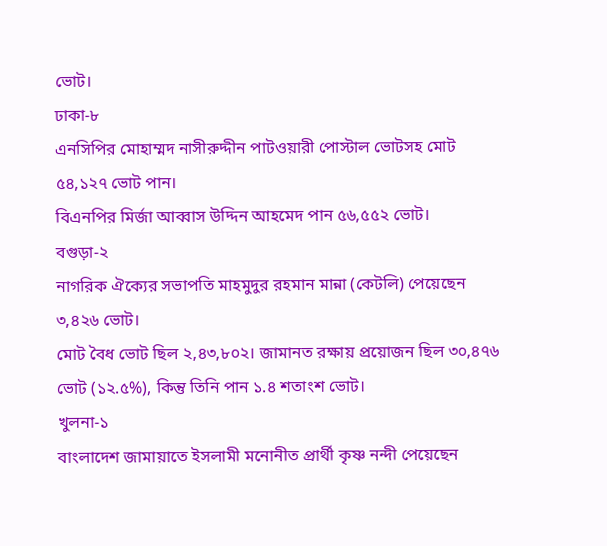ভোট।
ঢাকা-৮
এনসিপির মোহাম্মদ নাসীরুদ্দীন পাটওয়ারী পোস্টাল ভোটসহ মোট ৫৪,১২৭ ভোট পান।
বিএনপির মির্জা আব্বাস উদ্দিন আহমেদ পান ৫৬,৫৫২ ভোট।
বগুড়া-২
নাগরিক ঐক্যের সভাপতি মাহমুদুর রহমান মান্না (কেটলি) পেয়েছেন ৩,৪২৬ ভোট।
মোট বৈধ ভোট ছিল ২,৪৩,৮০২। জামানত রক্ষায় প্রয়োজন ছিল ৩০,৪৭৬ ভোট (১২.৫%), কিন্তু তিনি পান ১.৪ শতাংশ ভোট।
খুলনা-১
বাংলাদেশ জামায়াতে ইসলামী মনোনীত প্রার্থী কৃষ্ণ নন্দী পেয়েছেন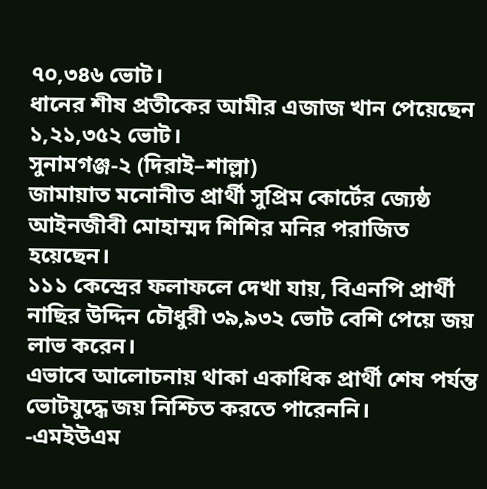৭০,৩৪৬ ভোট।
ধানের শীষ প্রতীকের আমীর এজাজ খান পেয়েছেন ১,২১,৩৫২ ভোট।
সুনামগঞ্জ-২ (দিরাই–শাল্লা)
জামায়াত মনোনীত প্রার্থী সুপ্রিম কোর্টের জ্যেষ্ঠ আইনজীবী মোহাম্মদ শিশির মনির পরাজিত হয়েছেন।
১১১ কেন্দ্রের ফলাফলে দেখা যায়, বিএনপি প্রার্থী নাছির উদ্দিন চৌধুরী ৩৯,৯৩২ ভোট বেশি পেয়ে জয় লাভ করেন।
এভাবে আলোচনায় থাকা একাধিক প্রার্থী শেষ পর্যন্ত ভোটযুদ্ধে জয় নিশ্চিত করতে পারেননি।
-এমইউএম